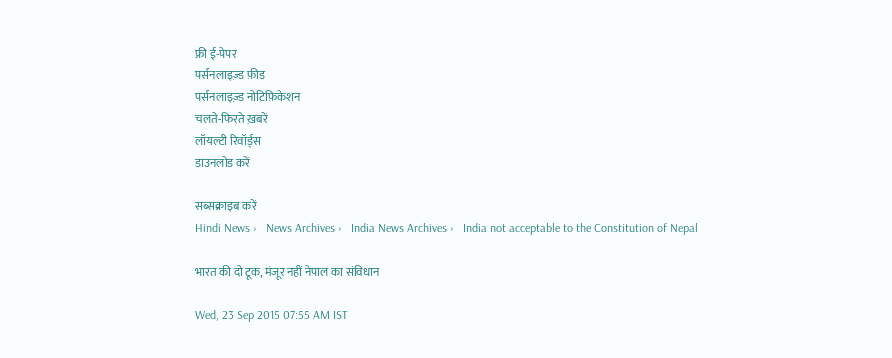फ्री ई-पेपर
पर्सनलाइज़्ड फ़ीड
पर्सनलाइज़्ड नोटिफ़िकेशन
चलते-फिरते ख़बरें
लॉयल्टी रिवॉर्ड्स
डाउनलोड करें

सब्सक्राइब करें
Hindi News ›   News Archives ›   India News Archives ›   India not acceptable to the Constitution of Nepal

भारत की दो टूक, मंजूर नहीं नेपाल का संविधान

Wed, 23 Sep 2015 07:55 AM IST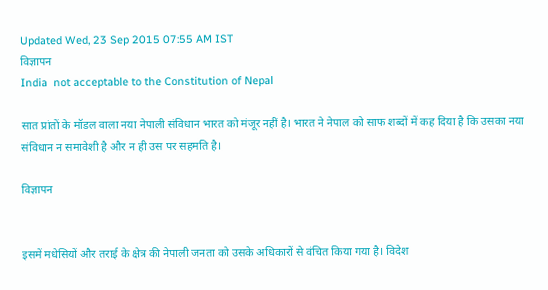Updated Wed, 23 Sep 2015 07:55 AM IST
विज्ञापन
India  not acceptable to the Constitution of Nepal

सात प्रांतों के मॉडल वाला नया नेपाली संविधान भारत को मंजूर नहीं है। भारत ने नेपाल को साफ शब्दों में कह दिया है कि उसका नया संविधान न समावेशी है और न ही उस पर सहमति है।

विज्ञापन


इसमें मधेसियों और तराई के क्षेत्र की नेपाली जनता को उसके अधिकारों से वंचित किया गया है। विदेश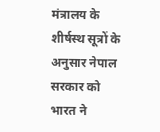मंत्रालय के शीर्षस्थ सूत्रों के अनुसार नेपाल सरकार को भारत ने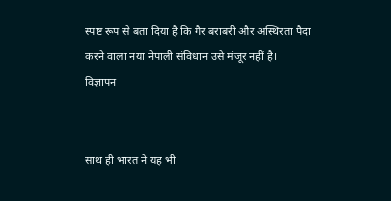स्पष्ट रूप से बता दिया है कि गैर बराबरी और अस्थिरता पैदा करने वाला नया नेपाली संविधान उसे मंजूर नहीं है।
विज्ञापन


साथ ही भारत ने यह भी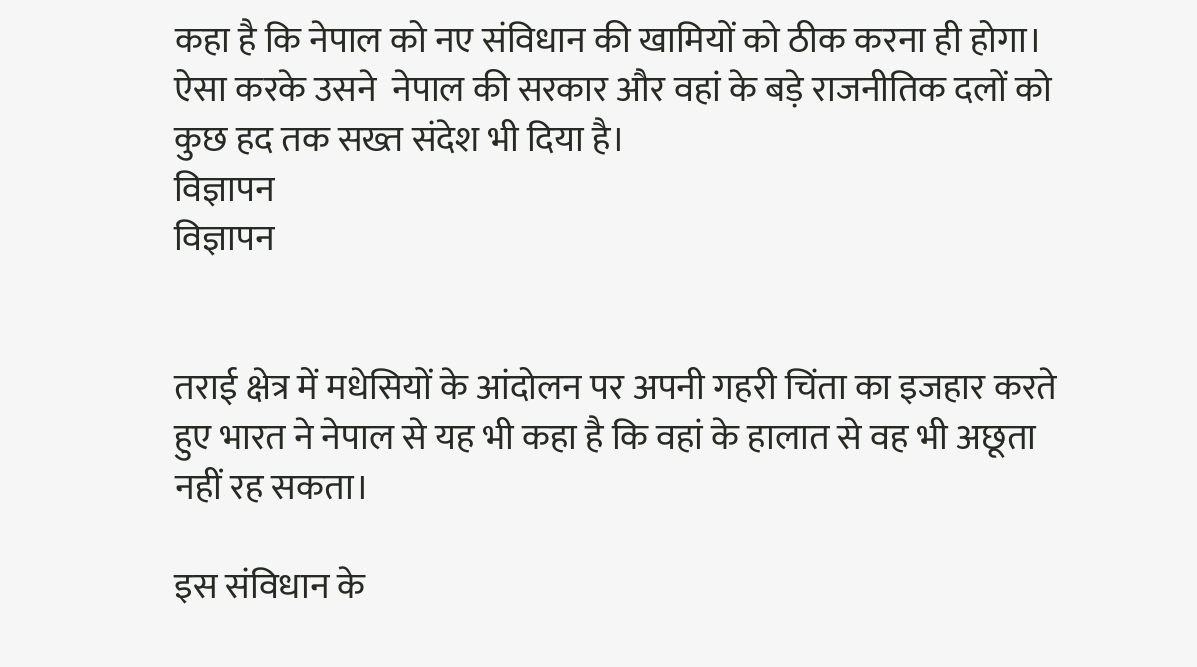कहा है कि नेपाल को नए संविधान की खामियों को ठीक करना ही होगा। ऐसा करके उसने  नेपाल की सरकार और वहां के बड़े राजनीतिक दलों को कुछ हद तक सख्त संदेश भी दिया है।
विज्ञापन
विज्ञापन


तराई क्षेत्र में मधेसियों के आंदोलन पर अपनी गहरी चिंता का इजहार करते हुए भारत ने नेपाल से यह भी कहा है कि वहां के हालात से वह भी अछूता नहीं रह सकता।

इस संविधान के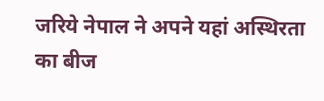जरिये नेपाल ने अपने यहां अस्थिरता का बीज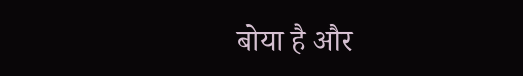बोया है और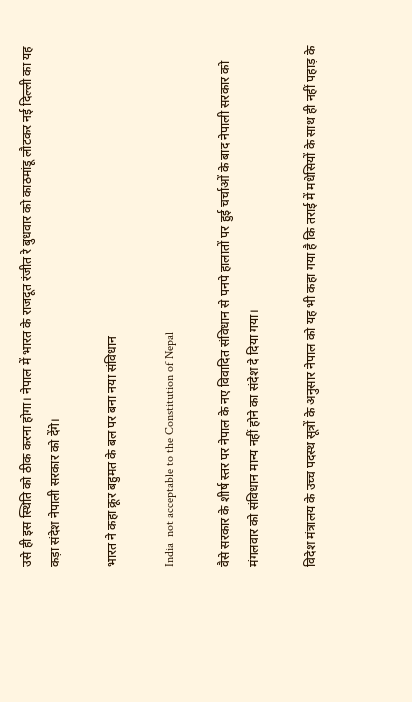उसे ही इस स्थिति को ठीक करना होगा। नेपाल में भारत के राजदूत रंजीत रे बुधवार को काठमांडू लौटकर नई दिल्ली का यह कड़ा संदेश नेपाली सरकार को देंगे।

भारत ने कहा क्रूर बहुमत के बल पर बना नया संविधान

India  not acceptable to the Constitution of Nepal

वैसे सरकार के शीर्ष स्तर पर नेपाल के नए विवादित संविधान से पनपे हालातों पर हुई चर्चाओं के बाद नेपाली सरकार को मंगलवार को संविधान मान्य नहीं होने का संदेश दे दिया गया।

विदेश मंत्रालय के उच्च पदस्थ सूत्रों के अनुसार नेपाल को यह भी कहा गया है कि तराई में मधेसियों के साथ ही नहीं पहाड़ के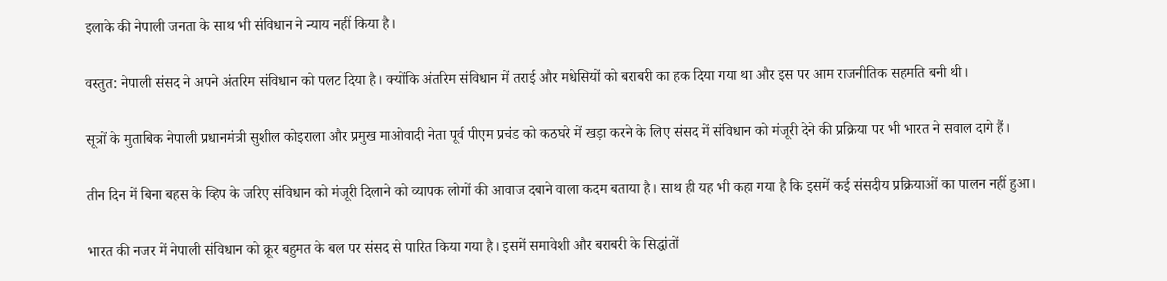इलाके की नेपाली जनता के साथ भी संविधान ने न्याय नहीं किया है।

वस्तुत: नेपाली संसद ने अपने अंतरिम संविधान को पलट दिया है। क्योंकि अंतरिम संविधान में तराई और मधेसियों को बराबरी का हक दिया गया था और इस पर आम राजनीतिक सहमति बनी थी।

सूत्रों के मुताबिक नेपाली प्रधानमंत्री सुशील कोइराला और प्रमुख माओवादी नेता पूर्व पीएम प्रचंड को कठघरे में खड़ा करने के लिए संसद में संविधान को मंजूरी देने की प्रक्रिया पर भी भारत ने सवाल दागे हैं।

तीन दिन में बिना बहस के व्हिप के जरिए संविधान को मंजूरी दिलाने को व्यापक लोगों की आवाज दबाने वाला कदम बताया है। साथ ही यह भी कहा गया है कि इसमें कई संसदीय प्रक्रियाओं का पालन नहीं हुआ।

भारत की नजर में नेपाली संविधान को क्रूर बहुमत के बल पर संसद से पारित किया गया है। इसमें समावेशी और बराबरी के सिद्धांतों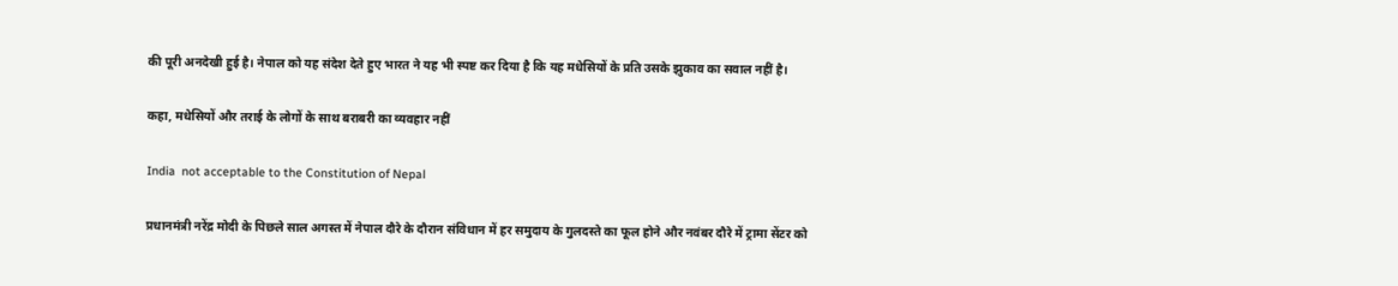की पूरी अनदेखी हुई है। नेपाल को यह संदेश देते हुए भारत ने यह भी स्पष्ट कर दिया है कि यह मधेसियों के प्रति उसके झुकाव का सवाल नहीं है।

कहा, मधेसियों और तराई के लोगों के साथ बराबरी का व्यवहार नहीं

India  not acceptable to the Constitution of Nepal

प्रधानमंत्री नरेंद्र मोदी के पिछले साल अगस्त में नेपाल दौरे के दौरान संविधान में हर समुदाय के गुलदस्ते का फूल होने और नवंबर दौरे में ट्रामा सेंटर को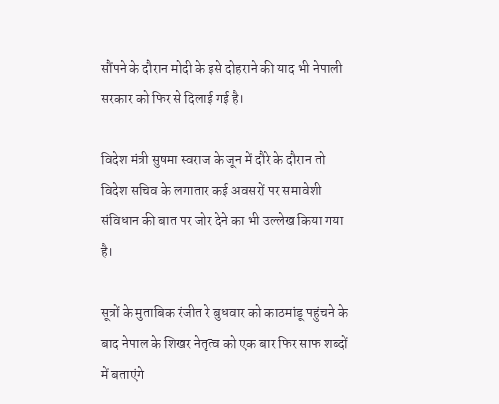सौंपने के दौरान मोदी के इसे दोहराने की याद भी नेपाली सरकार को फिर से दिलाई गई है।

विदेश मंत्री सुषमा स्वराज के जून में दौरे के दौरान तो विदेश सचिव के लगातार कई अवसरों पर समावेशी संविधान की बात पर जोर देने का भी उल्लेख किया गया है।

सूत्रों के मुताबिक रंजीत रे बुधवार को काठमांडू पहुंचने के बाद नेपाल के शिखर नेतृत्व को एक बार फिर साफ शब्दों में बताएंगे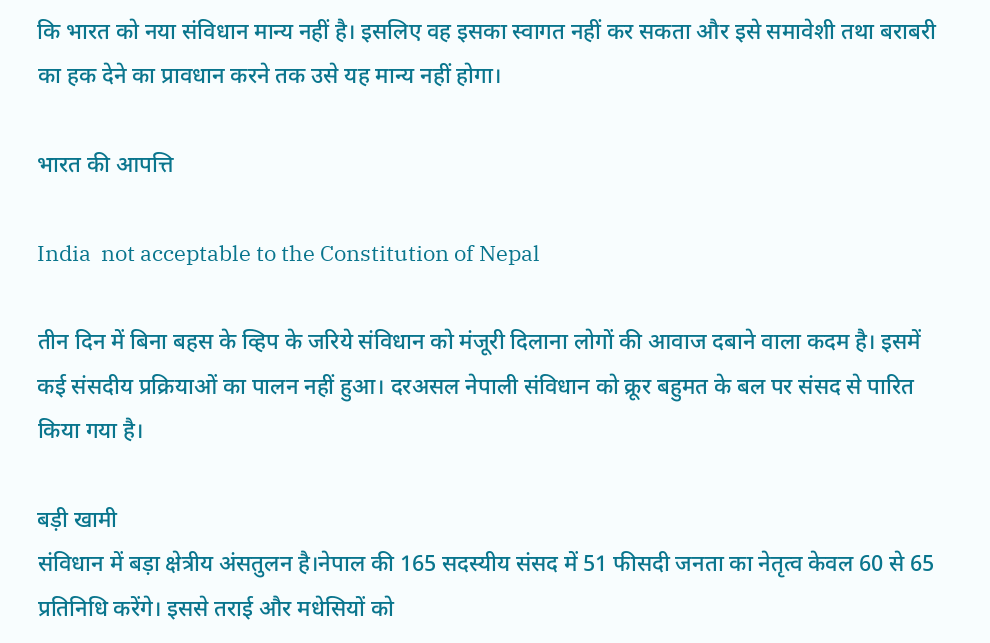कि भारत को नया संविधान मान्य नहीं है। इसलिए वह इसका स्वागत नहीं कर सकता और इसे समावेशी तथा बराबरी का हक देने का प्रावधान करने तक उसे यह मान्य नहीं होगा।

भारत की आपत्ति

India  not acceptable to the Constitution of Nepal

तीन दिन में बिना बहस के व्हिप के जरिये संविधान को मंजूरी दिलाना लोगों की आवाज दबाने वाला कदम है। इसमें कई संसदीय प्रक्रियाओं का पालन नहीं हुआ। दरअसल नेपाली संविधान को क्रूर बहुमत के बल पर संसद से पारित किया गया है।

बड़ी खामी
संविधान में बड़ा क्षेत्रीय अंसतुलन है।नेपाल की 165 सदस्यीय संसद में 51 फीसदी जनता का नेतृत्व केवल 60 से 65 प्रतिनिधि करेंगे। इससे तराई और मधेसियों को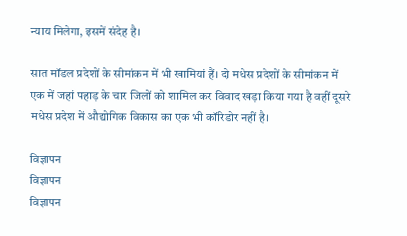न्याय मिलेगा, इसमें संदेह है।

सात मॉडल प्रदेशों के सीमांकन में भी खामियां हैं। दो मधेस प्रदेशों के सीमांकन में एक में जहां पहाड़ के चार जिलों को शामिल कर विवाद खड़ा किया गया है वहीं दूसरे मधेस प्रदेश में औद्योगिक विकास का एक भी कॉरिडोर नहीं है।

विज्ञापन
विज्ञापन
विज्ञापन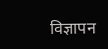विज्ञापन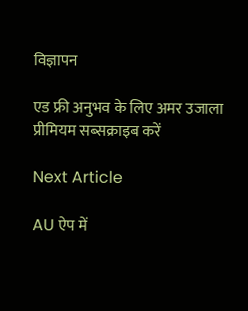विज्ञापन

एड फ्री अनुभव के लिए अमर उजाला प्रीमियम सब्सक्राइब करें

Next Article

AU ऐप में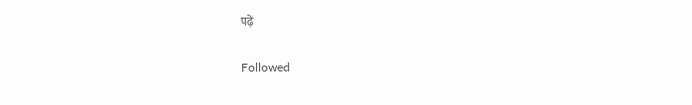पढ़ें

Followed